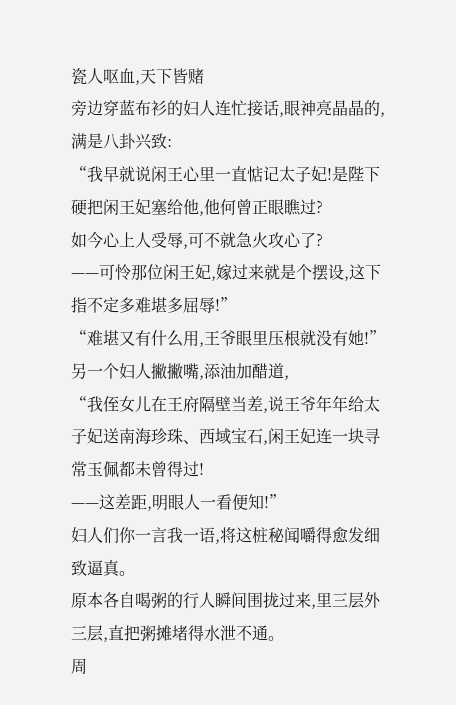瓷人呕血,天下皆赌
旁边穿蓝布衫的妇人连忙接话,眼神亮晶晶的,满是八卦兴致:
“我早就说闲王心里一直惦记太子妃!是陛下硬把闲王妃塞给他,他何曾正眼瞧过?
如今心上人受辱,可不就急火攻心了?
——可怜那位闲王妃,嫁过来就是个摆设,这下指不定多难堪多屈辱!”
“难堪又有什么用,王爷眼里压根就没有她!”
另一个妇人撇撇嘴,添油加醋道,
“我侄女儿在王府隔壁当差,说王爷年年给太子妃送南海珍珠、西域宝石,闲王妃连一块寻常玉佩都未曾得过!
——这差距,明眼人一看便知!”
妇人们你一言我一语,将这桩秘闻嚼得愈发细致逼真。
原本各自喝粥的行人瞬间围拢过来,里三层外三层,直把粥摊堵得水泄不通。
周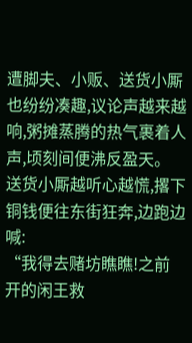遭脚夫、小贩、送货小厮也纷纷凑趣,议论声越来越响,粥摊蒸腾的热气裹着人声,顷刻间便沸反盈天。
送货小厮越听心越慌,撂下铜钱便往东街狂奔,边跑边喊:
“我得去赌坊瞧瞧!之前开的闲王救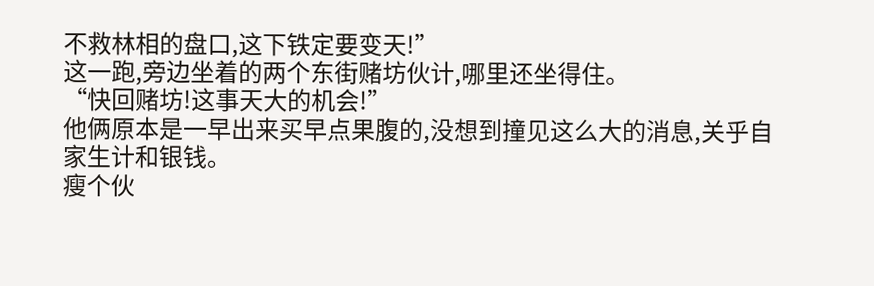不救林相的盘口,这下铁定要变天!”
这一跑,旁边坐着的两个东街赌坊伙计,哪里还坐得住。
“快回赌坊!这事天大的机会!”
他俩原本是一早出来买早点果腹的,没想到撞见这么大的消息,关乎自家生计和银钱。
瘦个伙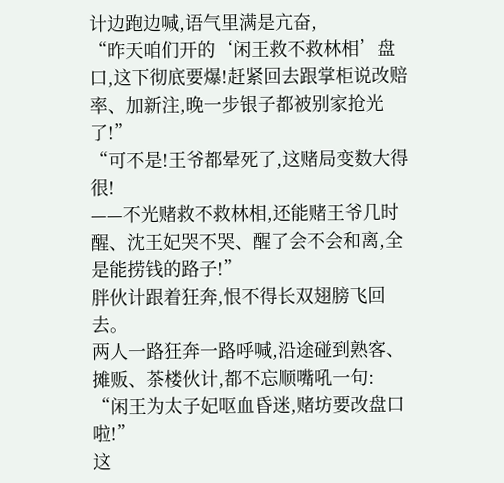计边跑边喊,语气里满是亢奋,
“昨天咱们开的‘闲王救不救林相’盘口,这下彻底要爆!赶紧回去跟掌柜说改赔率、加新注,晚一步银子都被别家抢光了!”
“可不是!王爷都晕死了,这赌局变数大得很!
——不光赌救不救林相,还能赌王爷几时醒、沈王妃哭不哭、醒了会不会和离,全是能捞钱的路子!”
胖伙计跟着狂奔,恨不得长双翅膀飞回去。
两人一路狂奔一路呼喊,沿途碰到熟客、摊贩、茶楼伙计,都不忘顺嘴吼一句:
“闲王为太子妃呕血昏迷,赌坊要改盘口啦!”
这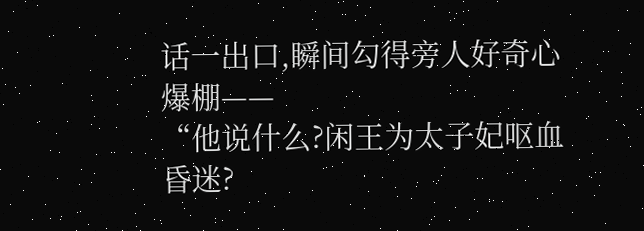话一出口,瞬间勾得旁人好奇心爆棚——
“他说什么?闲王为太子妃呕血昏迷?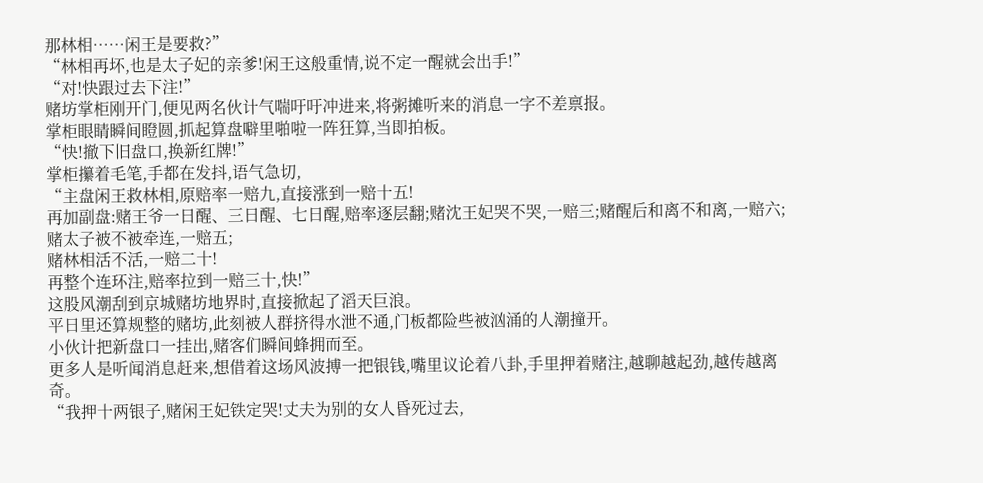那林相……闲王是要救?”
“林相再坏,也是太子妃的亲爹!闲王这般重情,说不定一醒就会出手!”
“对!快跟过去下注!”
赌坊掌柜刚开门,便见两名伙计气喘吁吁冲进来,将粥摊听来的消息一字不差禀报。
掌柜眼睛瞬间瞪圆,抓起算盘噼里啪啦一阵狂算,当即拍板。
“快!撤下旧盘口,换新红牌!”
掌柜攥着毛笔,手都在发抖,语气急切,
“主盘闲王救林相,原赔率一赔九,直接涨到一赔十五!
再加副盘:赌王爷一日醒、三日醒、七日醒,赔率逐层翻;赌沈王妃哭不哭,一赔三;赌醒后和离不和离,一赔六;赌太子被不被牵连,一赔五;
赌林相活不活,一赔二十!
再整个连环注,赔率拉到一赔三十,快!”
这股风潮刮到京城赌坊地界时,直接掀起了滔天巨浪。
平日里还算规整的赌坊,此刻被人群挤得水泄不通,门板都险些被汹涌的人潮撞开。
小伙计把新盘口一挂出,赌客们瞬间蜂拥而至。
更多人是听闻消息赶来,想借着这场风波搏一把银钱,嘴里议论着八卦,手里押着赌注,越聊越起劲,越传越离奇。
“我押十两银子,赌闲王妃铁定哭!丈夫为别的女人昏死过去,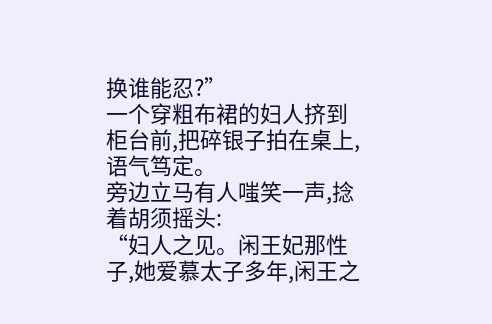换谁能忍?”
一个穿粗布裙的妇人挤到柜台前,把碎银子拍在桌上,语气笃定。
旁边立马有人嗤笑一声,捻着胡须摇头:
“妇人之见。闲王妃那性子,她爱慕太子多年,闲王之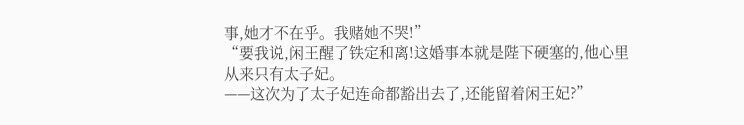事,她才不在乎。我赌她不哭!”
“要我说,闲王醒了铁定和离!这婚事本就是陛下硬塞的,他心里从来只有太子妃。
——这次为了太子妃连命都豁出去了,还能留着闲王妃?”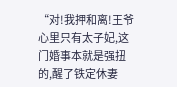“对!我押和离!王爷心里只有太子妃,这门婚事本就是强扭的,醒了铁定休妻